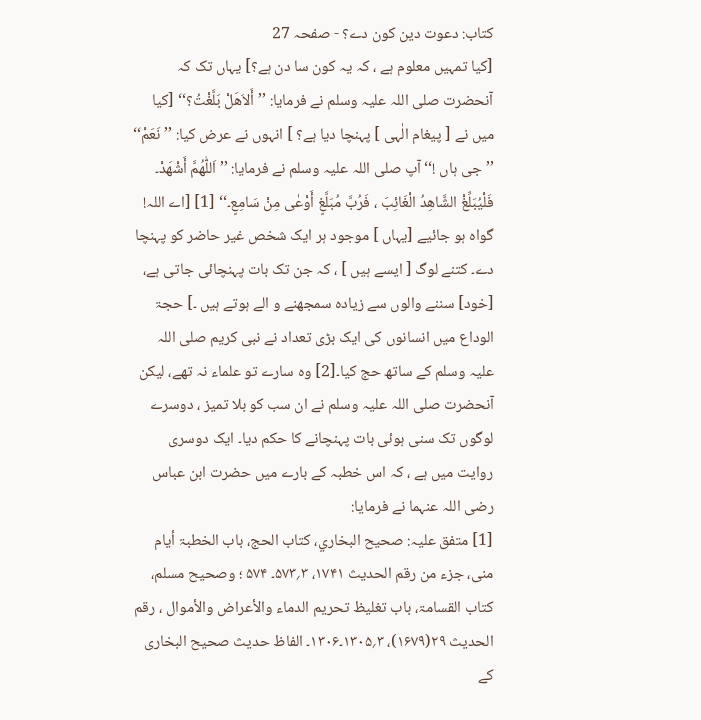کتاب: دعوت دین کون دے؟ - صفحہ 27
[کیا تمہیں معلوم ہے ، کہ یہ کون سا دن ہے؟] یہاں تک کہ آنحضرت صلی اللہ علیہ وسلم نے فرمایا: ’’أَلاَھَلْ بَلَّغْتُ؟‘‘ [کیا میں نے [ پیغام الٰہی ] پہنچا دیا ہے؟ ] انہوں نے عرض کیا: ’’نَعَمْ‘‘ ’’جی ہاں !‘‘ آپ صلی اللہ علیہ وسلم نے فرمایا: ’’ اَللّٰھُمَّ أَشْھَدْ۔ فَلْیُبَلِّغْ الشَّاھِدُ الْغَائِبَ ، فَرُبَّ مُبَلَّغٍ أَوْعٰی مِنْ سَامِعٍ۔‘‘ [1] [اے اللہ! گواہ ہو جائیے [یہاں ] موجود ہر ایک شخص غیر حاضر کو پہنچا دے۔ کتنے لوگ [ ایسے ہیں ] ، کہ جن تک بات پہنچائی جاتی ہے، [خود] سننے والوں سے زیادہ سمجھنے و الے ہوتے ہیں ۔] حجۃ الوداع میں انسانوں کی ایک بڑی تعداد نے نبی کریم صلی اللہ علیہ وسلم کے ساتھ حج کیا۔[2] وہ سارے تو علماء نہ تھے، لیکن آنحضرت صلی اللہ علیہ وسلم نے ان سب کو بلا تمیز ، دوسرے لوگوں تک سنی ہوئی بات پہنچانے کا حکم دیا۔ ایک دوسری روایت میں ہے ، کہ اس خطبہ کے بارے میں حضرت ابن عباس رضی اللہ عنہما نے فرمایا:
[1] متفق علیہ: صحیح البخاري، کتاب الحج، باب الخطبۃ أیام منی، جزء من رقم الحدیث ۱۷۴۱، ۳؍۵۷۳۔ ۵۷۴ ؛ وصحیح مسلم، کتاب القسامۃ، باب تغلیظ تحریم الدماء والأعراض والأموال ، رقم الحدیث ۲۹(۱۶۷۹)، ۳؍۱۳۰۵۔۱۳۰۶۔ الفاظ حدیث صحیح البخاری کے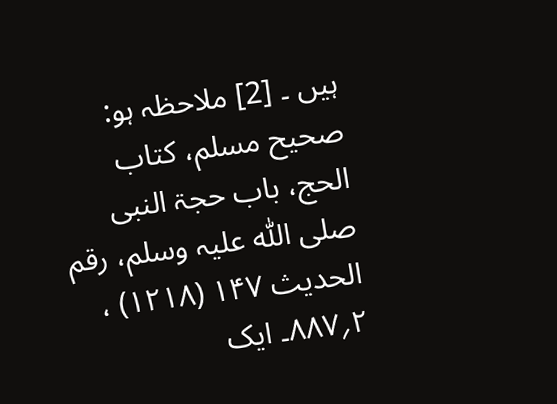ہیں ۔ [2] ملاحظہ ہو: صحیح مسلم، کتاب الحج، باب حجۃ النبی صلی اللّٰه علیہ وسلم، رقم الحدیث ۱۴۷ (۱۲۱۸) ، ۲؍۸۸۷۔ ایک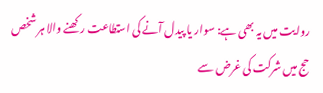روایت میں یہ بھی ہے: سوار یا پیدل آنے کی استطاعت رکھنے والا ہر شخص حج میں شرکت کی غرض سے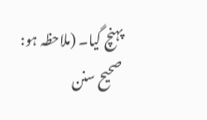پہنچ گیا۔ (ملاحظہ ہو: صحیح سنن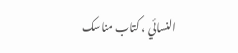النسائي ، کتاب مناسک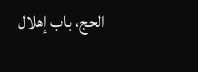الحج، باب إھلال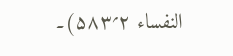النفساء ۲؍۵۸۳)۔